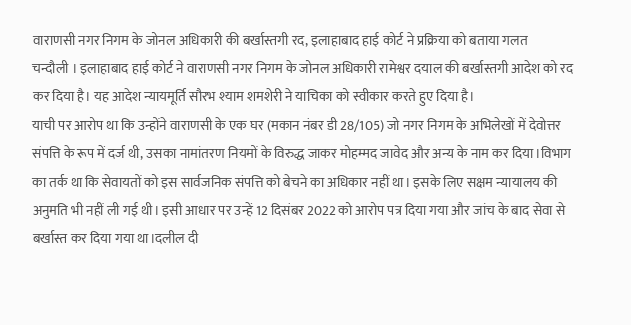वाराणसी नगर निगम के जोनल अधिकारी की बर्खास्तगी रद, इलाहाबाद हाई कोर्ट ने प्रक्रिया को बताया गलत
चन्दौली । इलाहाबाद हाई कोर्ट ने वाराणसी नगर निगम के जोनल अधिकारी रामेश्वर दयाल की बर्खास्तगी आदेश को रद कर दिया है। यह आदेश न्यायमूर्ति सौरभ श्याम शमशेरी ने याचिका को स्वीकार करते हुए दिया है।
याची पर आरोप था कि उन्होंने वाराणसी के एक घर (मकान नंबर डी 28/105) जो नगर निगम के अभिलेखों में देवोत्तर संपत्ति के रूप में दर्ज थी, उसका नामांतरण नियमों के विरुद्ध जाकर मोहम्मद जावेद और अन्य के नाम कर दिया।विभाग का तर्क था कि सेवायतों को इस सार्वजनिक संपत्ति को बेचने का अधिकार नहीं था। इसके लिए सक्षम न्यायालय की अनुमति भी नहीं ली गई थी। इसी आधार पर उन्हें 12 दिसंबर 2022 को आरोप पत्र दिया गया और जांच के बाद सेवा से बर्खास्त कर दिया गया था।दलील दी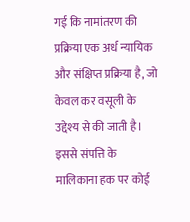गई कि नामांतरण की प्रक्रिया एक अर्ध न्यायिक और संक्षिप्त प्रक्रिया है, जो केवल कर वसूली के उद्देश्य से की जाती है। इससे संपत्ति के मालिकाना हक पर कोई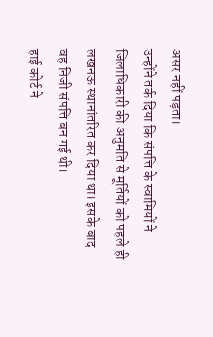असर नहीं पड़ता।
उन्होंने तर्क दिया कि संपत्ति के स्वामियों ने जिलाधिकारी की अनुमति से मूर्तियों को पहले ही लखनऊ स्थानांतरित कर दिया था। इसके बाद वह निजी संपत्ति बन गई थी।
हाई कोर्ट ने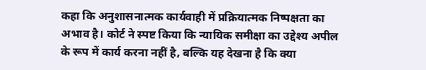कहा कि अनुशासनात्मक कार्यवाही में प्रक्रियात्मक निष्पक्षता का अभाव है। कोर्ट ने स्पष्ट किया कि न्यायिक समीक्षा का उद्देश्य अपील के रूप में कार्य करना नहीं है, बल्कि यह देखना है कि क्या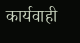कार्यवाही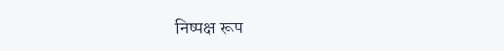निष्पक्ष रूप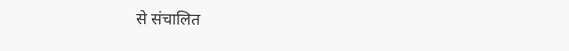से संचालित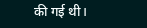की गई थी।